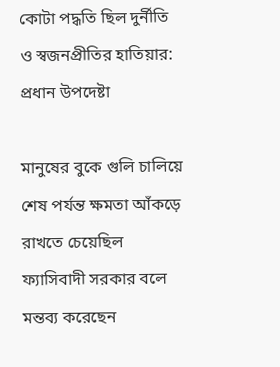কোটা পদ্ধতি ছিল দুর্নীতি ও স্বজনপ্রীতির হাতিয়ার: প্রধান উপদেষ্টা

মানুষের বুকে গুলি চালিয়ে শেষ পর্যন্ত ক্ষমতা আঁকড়ে রাখতে চেয়েছিল ফ্যাসিবাদী সরকার বলে মন্তব্য করেছেন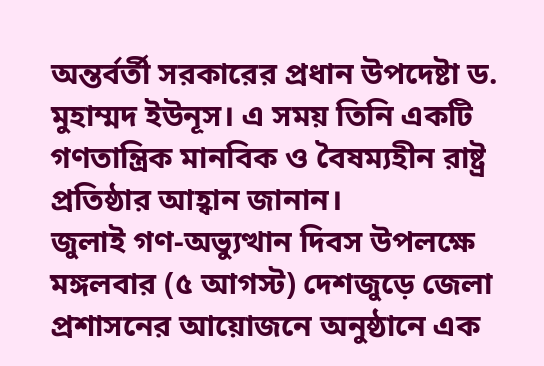অন্তর্বর্তী সরকারের প্রধান উপদেষ্টা ড. মুহাম্মদ ইউনূস। এ সময় তিনি একটি গণতান্ত্রিক মানবিক ও বৈষম্যহীন রাষ্ট্র প্রতিষ্ঠার আহ্বান জানান।
জুলাই গণ-অভ্যুত্থান দিবস উপলক্ষে মঙ্গলবার (৫ আগস্ট) দেশজুড়ে জেলা প্রশাসনের আয়োজনে অনুষ্ঠানে এক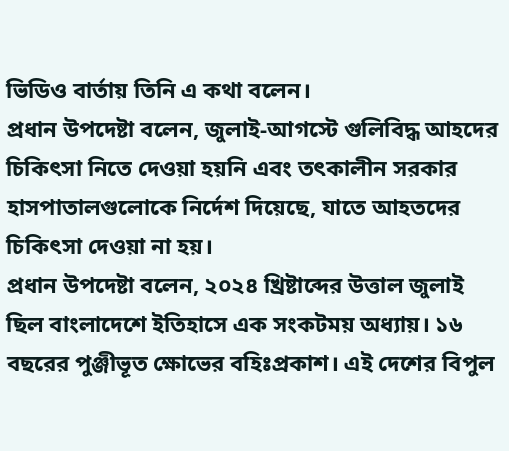ভিডিও বার্তায় তিনি এ কথা বলেন।
প্রধান উপদেষ্টা বলেন, জুলাই-আগস্টে গুলিবিদ্ধ আহদের চিকিৎসা নিতে দেওয়া হয়নি এবং তৎকালীন সরকার হাসপাতালগুলোকে নির্দেশ দিয়েছে, যাতে আহতদের চিকিৎসা দেওয়া না হয়।
প্রধান উপদেষ্টা বলেন, ২০২৪ খ্রিষ্টাব্দের উত্তাল জুলাই ছিল বাংলাদেশে ইতিহাসে এক সংকটময় অধ্যায়। ১৬ বছরের পুঞ্জীভূত ক্ষোভের বহিঃপ্রকাশ। এই দেশের বিপুল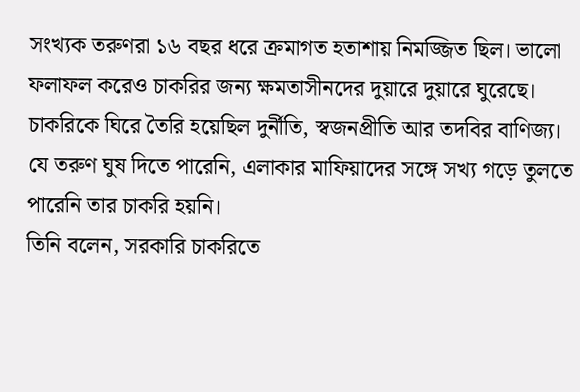সংখ্যক তরুণরা ১৬ বছর ধরে ক্রমাগত হতাশায় নিমজ্জিত ছিল। ভালো ফলাফল করেও চাকরির জন্য ক্ষমতাসীনদের দুয়ারে দুয়ারে ঘুরেছে। চাকরিকে ঘিরে তৈরি হয়েছিল দুর্নীতি, স্বজনপ্রীতি আর তদবির বাণিজ্য। যে তরুণ ঘুষ দিতে পারেনি, এলাকার মাফিয়াদের সঙ্গে সখ্য গড়ে তুলতে পারেনি তার চাকরি হয়নি।
তিনি বলেন, সরকারি চাকরিতে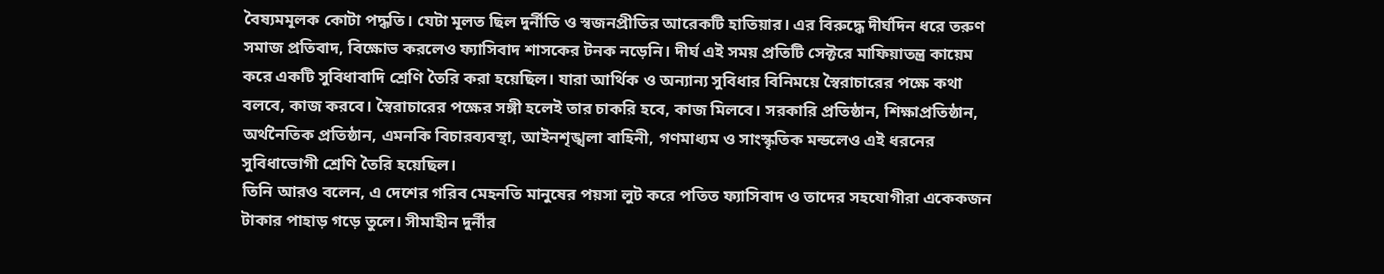বৈষ্যমমূলক কোটা পদ্ধতি। যেটা মূলত ছিল দুর্নীতি ও স্বজনপ্রীতির আরেকটি হাতিয়ার। এর বিরুদ্ধে দীর্ঘদিন ধরে তরুণ সমাজ প্রতিবাদ, বিক্ষোভ করলেও ফ্যাসিবাদ শাসকের টনক নড়েনি। দীর্ঘ এই সময় প্রতিটি সেক্টরে মাফিয়াতন্ত্র কায়েম করে একটি সুবিধাবাদি শ্রেণি তৈরি করা হয়েছিল। যারা আর্থিক ও অন্যান্য সুবিধার বিনিময়ে স্বৈরাচারের পক্ষে কথা বলবে, কাজ করবে। স্বৈরাচারের পক্ষের সঙ্গী হলেই তার চাকরি হবে, কাজ মিলবে। সরকারি প্রতিষ্ঠান, শিক্ষাপ্রতিষ্ঠান, অর্থনৈতিক প্রতিষ্ঠান, এমনকি বিচারব্যবস্থা, আইনশৃঙ্খলা বাহিনী, গণমাধ্যম ও সাংস্কৃতিক মন্ডলেও এই ধরনের সুবিধাভোগী শ্রেণি তৈরি হয়েছিল।
তিনি আরও বলেন, এ দেশের গরিব মেহনতি মানুষের পয়সা লুট করে পতিত ফ্যাসিবাদ ও তাদের সহযোগীরা একেকজন টাকার পাহাড় গড়ে তুলে। সীমাহীন দুর্নীর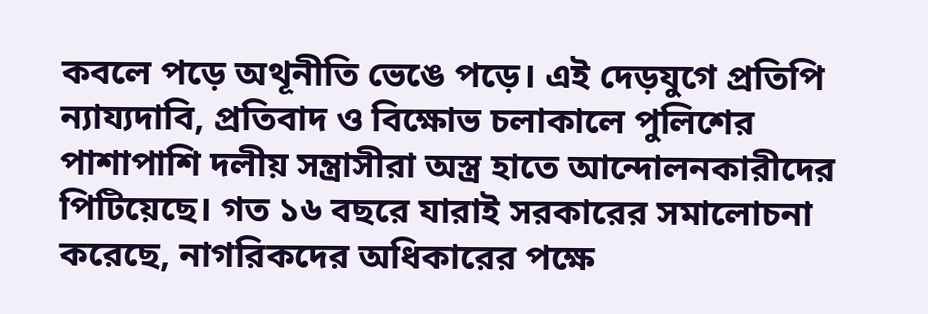কবলে পড়ে অথূনীতি ভেঙে পড়ে। এই দেড়যুগে প্রতিপি ন্যায্যদাবি, প্রতিবাদ ও বিক্ষোভ চলাকালে পুলিশের পাশাপাশি দলীয় সন্ত্রাসীরা অস্ত্র হাতে আন্দোলনকারীদের পিটিয়েছে। গত ১৬ বছরে যারাই সরকারের সমালোচনা করেছে, নাগরিকদের অধিকারের পক্ষে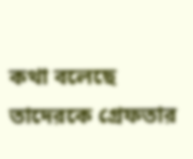কথা বলেছে তাদেরকে গ্রেফতার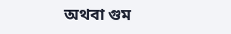অথবা গুম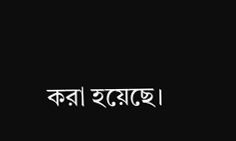করা হয়েছে।